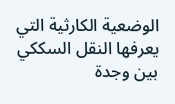الوضعية الكارثية التي يعرفها النقل السككي بين وجدة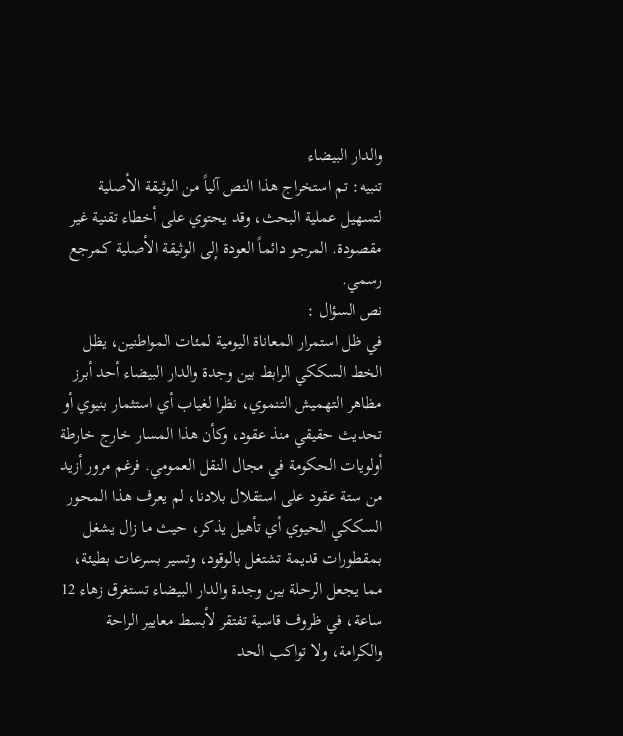والدار البيضاء
تنبيه: تم استخراج هذا النص آلياً من الوثيقة الأصلية لتسهيل عملية البحث، وقد يحتوي على أخطاء تقنية غير مقصودة. المرجو دائماً العودة إلى الوثيقة الأصلية كمرجع رسمي.
نص السؤال :
في ظل استمرار المعاناة اليومية لمئات المواطنين، يظل الخط السككي الرابط بين وجدة والدار البيضاء أحد أبرز مظاهر التهميش التنموي، نظرا لغياب أي استثمار بنيوي أو تحديث حقيقي منذ عقود، وكأن هذا المسار خارج خارطة أولويات الحكومة في مجال النقل العمومي. فرغم مرور أزيد من ستة عقود على استقلال بلادنا، لم يعرف هذا المحور السككي الحيوي أي تأهيل يذكر، حيث ما زال يشغل بمقطورات قديمة تشتغل بالوقود، وتسير بسرعات بطيئة، مما يجعل الرحلة بين وجدة والدار البيضاء تستغرق زهاء 12 ساعة، في ظروف قاسية تفتقر لأبسط معايير الراحة والكرامة، ولا تواكب الحد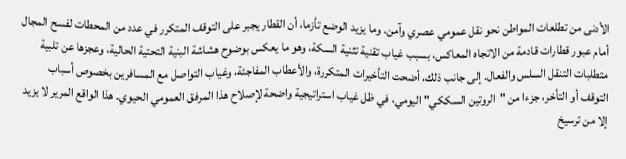الأدنى من تطلعات المواطن نحو نقل عمومي عصري وآمن. وما يزيد الوضع تأزما، أن القطار يجبر على التوقف المتكرر في عدد من المحطات لفسح المجال أمام عبور قطارات قادمة من الاتجاه المعاكس، بسبب غياب تقنية تثنية السكة، وهو ما يعكس بوضوح هشاشة البنية التحتية الحالية، وعجزها عن تلبية متطلبات التنقل السلس والفعال. إلى جانب ذلك، أضحت التأخيرات المتكررة، والأعطاب المفاجئة، وغياب التواصل مع المسافرين بخصوص أسباب التوقف أو التأخر، جزءا من "الروتين السككي" اليومي، في ظل غياب استراتيجية واضحة لإصلاح هذا المرفق العمومي الحيوي. هذا الواقع المرير لا يزيد إلا من ترسيخ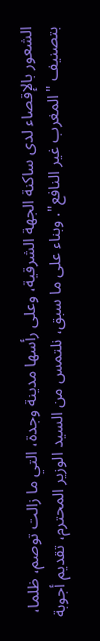الشعور بالإقصاء لدى ساكنة الجهة الشرقية، وعلى رأسها مدينة وجدة، التي ما زالت توصم، ظلما، بتصنيف "المغرب غير النافع". وبناء على ما سبق، نلتمس من السيد الوزير المحترم، تقديم أجوبة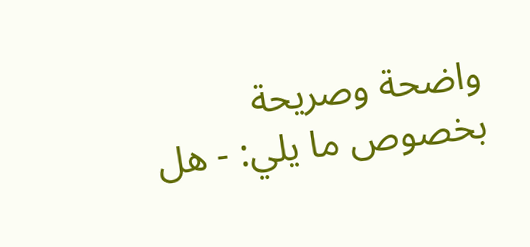واضحة وصريحة بخصوص ما يلي: - هل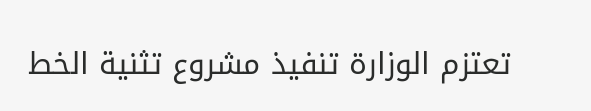تعتزم الوزارة تنفيذ مشروع تثنية الخط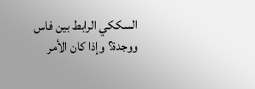السككي الرابط بين فاس ووجدة؟ وإذا كان الأمر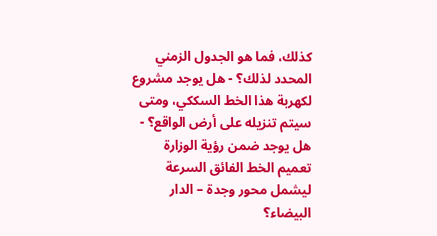كذلك، فما هو الجدول الزمني المحدد لذلك؟ - هل يوجد مشروع لكهربة هذا الخط السككي، ومتى سيتم تنزيله على أرض الواقع؟ - هل يوجد ضمن رؤية الوزارة تعميم الخط الفائق السرعة ليشمل محور وجدة – الدار البيضاء؟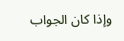وإذا كان الجواب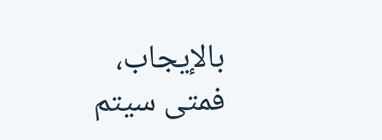بالإيجاب، فمتى سيتم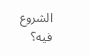الشروع فيه؟